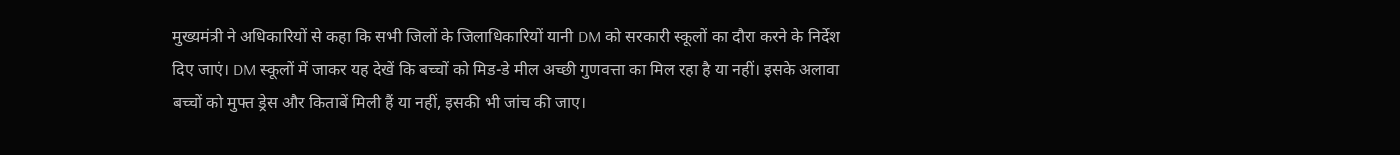मुख्यमंत्री ने अधिकारियों से कहा कि सभी जिलों के जिलाधिकारियों यानी DM को सरकारी स्कूलों का दौरा करने के निर्देश दिए जाएं। DM स्कूलों में जाकर यह देखें कि बच्चों को मिड-डे मील अच्छी गुणवत्ता का मिल रहा है या नहीं। इसके अलावा बच्चों को मुफ्त ड्रेस और किताबें मिली हैं या नहीं, इसकी भी जांच की जाए।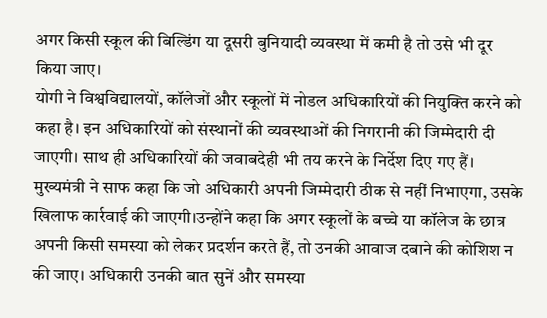अगर किसी स्कूल की बिल्डिंग या दूसरी बुनियादी व्यवस्था में कमी है तो उसे भी दूर किया जाए।
योगी ने विश्वविद्यालयों, कॉलेजों और स्कूलों में नोडल अधिकारियों की नियुक्ति करने को कहा है। इन अधिकारियों को संस्थानों की व्यवस्थाओं की निगरानी की जिम्मेदारी दी जाएगी। साथ ही अधिकारियों की जवाबदेही भी तय करने के निर्देश दिए गए हैं। मुख्यमंत्री ने साफ कहा कि जो अधिकारी अपनी जिम्मेदारी ठीक से नहीं निभाएगा, उसके खिलाफ कार्रवाई की जाएगी।उन्होंने कहा कि अगर स्कूलों के बच्चे या कॉलेज के छात्र अपनी किसी समस्या को लेकर प्रदर्शन करते हैं, तो उनकी आवाज दबाने की कोशिश न की जाए। अधिकारी उनकी बात सुनें और समस्या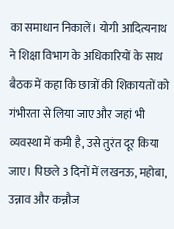का समाधान निकालें। योगी आदित्यनाथ ने शिक्षा विभाग के अधिकारियों के साथ बैठक में कहा कि छात्रों की शिकायतों को गंभीरता से लिया जाए और जहां भी व्यवस्था में कमी है, उसे तुरंत दूर किया जाए। पिछले 3 दिनों में लखनऊ, महोबा, उन्नाव और कन्नौज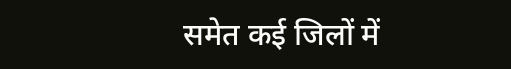समेत कई जिलों में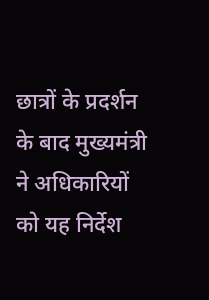छात्रों के प्रदर्शन के बाद मुख्यमंत्री ने अधिकारियों को यह निर्देश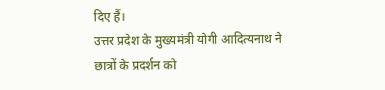दिए हैं।
उत्तर प्रदेश के मुख्यमंत्री योगी आदित्यनाथ ने छात्रों के प्रदर्शन को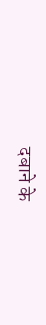दबाने के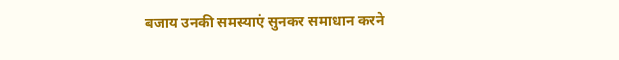बजाय उनकी समस्याएं सुनकर समाधान करने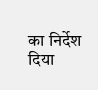का निर्देश दिया